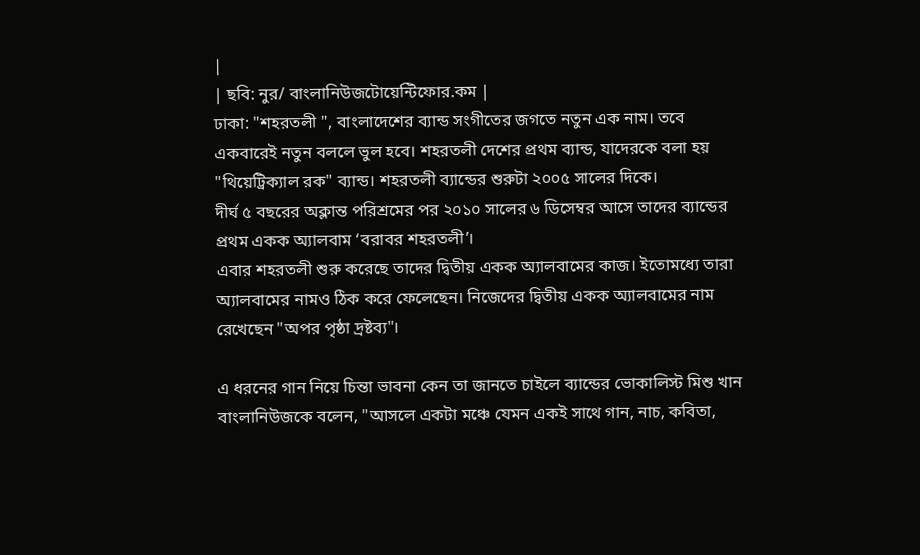|
| ছবি: নুর/ বাংলানিউজটোয়েন্টিফোর.কম |
ঢাকা: "শহরতলী ", বাংলাদেশের ব্যান্ড সংগীতের জগতে নতুন এক নাম। তবে একবারেই নতুন বললে ভুল হবে। শহরতলী দেশের প্রথম ব্যান্ড, যাদেরকে বলা হয় "থিয়েট্রিক্যাল রক" ব্যান্ড। শহরতলী ব্যান্ডের শুরুটা ২০০৫ সালের দিকে।
দীর্ঘ ৫ বছরের অক্লান্ত পরিশ্রমের পর ২০১০ সালের ৬ ডিসেম্বর আসে তাদের ব্যান্ডের প্রথম একক অ্যালবাম ‘বরাবর শহরতলী’।
এবার শহরতলী শুরু করেছে তাদের দ্বিতীয় একক অ্যালবামের কাজ। ইতোমধ্যে তারা অ্যালবামের নামও ঠিক করে ফেলেছেন। নিজেদের দ্বিতীয় একক অ্যালবামের নাম রেখেছেন "অপর পৃষ্ঠা দ্রষ্টব্য"।

এ ধরনের গান নিয়ে চিন্তা ভাবনা কেন তা জানতে চাইলে ব্যান্ডের ভোকালিস্ট মিশু খান বাংলানিউজকে বলেন, "আসলে একটা মঞ্চে যেমন একই সাথে গান, নাচ, কবিতা,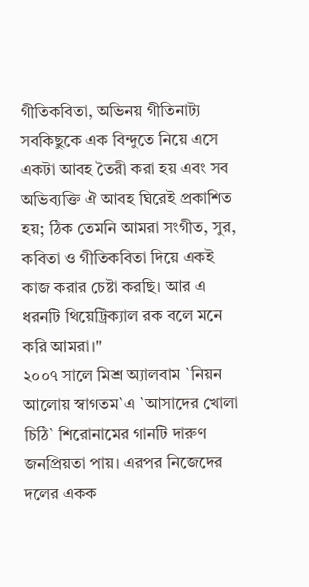গীতিকবিতা, অভিনয় গীতিনাট্য সবকিছুকে এক বিন্দুতে নিয়ে এসে একটা আবহ তৈরী করা হয় এবং সব অভিব্যক্তি ঐ আবহ ঘিরেই প্রকাশিত হয়; ঠিক তেমনি আমরা সংগীত, সুর, কবিতা ও গীতিকবিতা দিয়ে একই কাজ করার চেষ্টা করছি। আর এ ধরনটি থিয়েট্রিক্যাল রক বলে মনে করি আমরা।"
২০০৭ সালে মিশ্র অ্যালবাম `নিয়ন আলোয় স্বাগতম`এ `আসাদের খোলা চিঠি` শিরোনামের গানটি দারুণ জনপ্রিয়তা পায়। এরপর নিজেদের দলের একক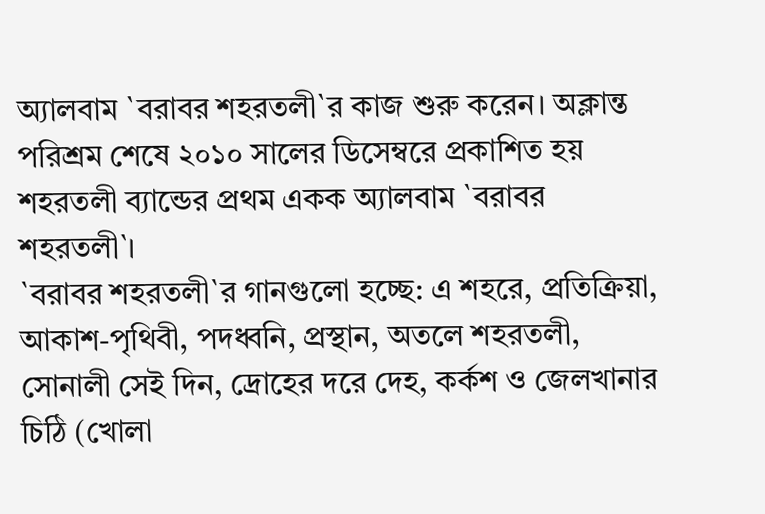অ্যালবাম `বরাবর শহরতলী`র কাজ শুরু করেন। অক্লান্ত পরিশ্রম শেষে ২০১০ সালের ডিসেম্বরে প্রকাশিত হয় শহরতলী ব্যান্ডের প্রথম একক অ্যালবাম `বরাবর শহরতলী`।
`বরাবর শহরতলী`র গানগুলো হচ্ছে: এ শহরে, প্রতিক্রিয়া, আকাশ-পৃথিবী, পদধ্বনি, প্রস্থান, অতলে শহরতলী, সোনালী সেই দিন, দ্রোহের দরে দেহ, কর্কশ ও জেলখানার চিঠি (খোলা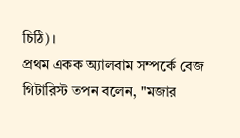চিঠি)।
প্রথম একক অ্যালবাম সম্পর্কে বেজ গিটারিস্ট তপন বলেন, "মজার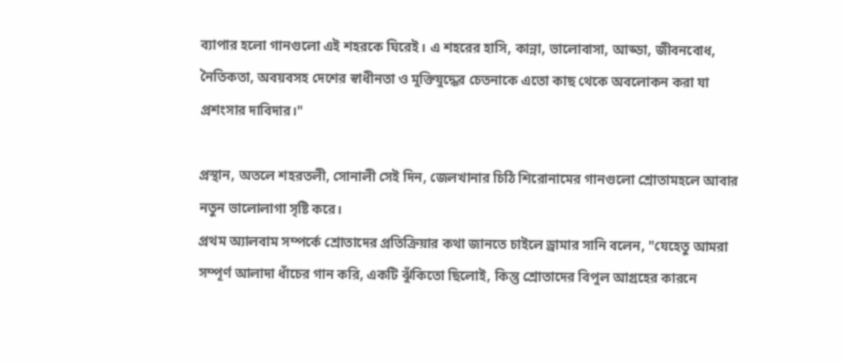ব্যাপার হলো গানগুলো এই শহরকে ঘিরেই। এ শহরের হাসি, কান্না, ভালোবাসা, আড্ডা, জীবনবোধ, নৈতিকতা, অবয়বসহ দেশের স্বাধীনতা ও মুক্তিযুদ্ধের চেতনাকে এতো কাছ থেকে অবলোকন করা যা প্রশংসার দাবিদার।"

প্রস্থান, অতলে শহরতলী, সোনালী সেই দিন, জেলখানার চিঠি শিরোনামের গানগুলো শ্রোতামহলে আবার নতুন ভালোলাগা সৃষ্টি করে।
প্রথম অ্যালবাম সম্পর্কে শ্রোতাদের প্রতিক্রিয়ার কথা জানতে চাইলে ড্রামার সানি বলেন, "যেহেতু আমরা সম্পূর্ণ আলাদা ধাঁচের গান করি, একটি ঝুঁকিতো ছিলোই, কিন্তু শ্রোতাদের বিপুল আগ্রহের কারনে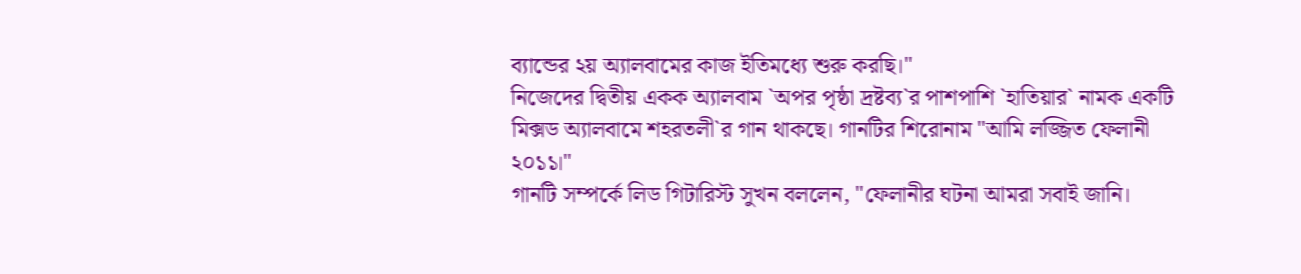ব্যান্ডের ২য় অ্যালবামের কাজ ইতিমধ্যে শুরু করছি।"
নিজেদের দ্বিতীয় একক অ্যালবাম `অপর পৃষ্ঠা দ্রষ্টব্য`র পাশপাশি `হাতিয়ার` নামক একটি মিক্সড অ্যালবামে শহরতলী`র গান থাকছে। গানটির শিরোনাম "আমি লজ্জিত ফেলানী ২০১১।"
গানটি সম্পর্কে লিড গিটারিস্ট সুখন বললেন, "ফেলানীর ঘটনা আমরা সবাই জানি।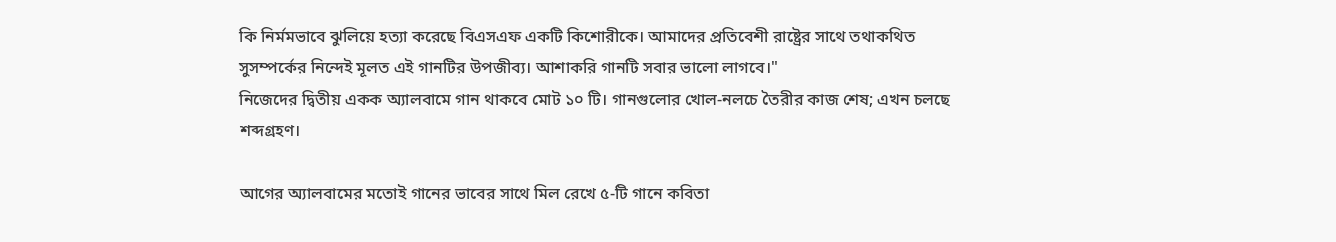কি নির্মমভাবে ঝুলিয়ে হত্যা করেছে বিএসএফ একটি কিশোরীকে। আমাদের প্রতিবেশী রাষ্ট্রের সাথে তথাকথিত সুসম্পর্কের নিন্দেই মূলত এই গানটির উপজীব্য। আশাকরি গানটি সবার ভালো লাগবে।"
নিজেদের দ্বিতীয় একক অ্যালবামে গান থাকবে মোট ১০ টি। গানগুলোর খোল-নলচে তৈরীর কাজ শেষ; এখন চলছে শব্দগ্রহণ।

আগের অ্যালবামের মতোই গানের ভাবের সাথে মিল রেখে ৫-টি গানে কবিতা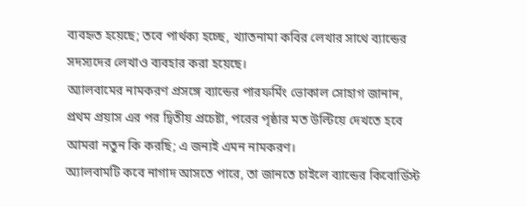ব্যবহৃত হয়েছে; তবে পার্থক্য হচ্ছে, খ্যাতনামা কবির লেখার সাথে ব্যান্ডের সদস্যদের লেখাও ব্যবহার করা হয়েছে।
অ্যালবামের নামকরণ প্রসঙ্গে ব্যান্ডের পারফর্মিং ভোকাল সোহাগ জানান, প্রথম প্রয়াস এর পর দ্বিতীয় প্রচেষ্টা, পরের পৃষ্ঠার মত উল্টিয়ে দেখতে হবে আমরা নতুন কি করছি; এ জন্যই এমন নামকরণ।
অ্যালবামটি কবে নাগাদ আসতে পারে, তা জানতে চাইলে ব্যান্ডের কিবোর্ডিস্ট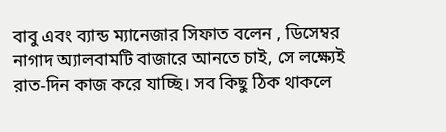বাবু এবং ব্যান্ড ম্যানেজার সিফাত বলেন , ডিসেম্বর নাগাদ অ্যালবামটি বাজারে আনতে চাই, সে লক্ষ্যেই রাত-দিন কাজ করে যাচ্ছি। সব কিছু ঠিক থাকলে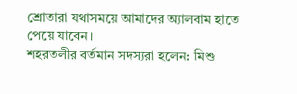শ্রোতারা যথাসময়ে আমাদের অ্যালবাম হাতে পেয়ে যাবেন।
শহরতলীর বর্তমান সদস্যরা হলেন: মিশু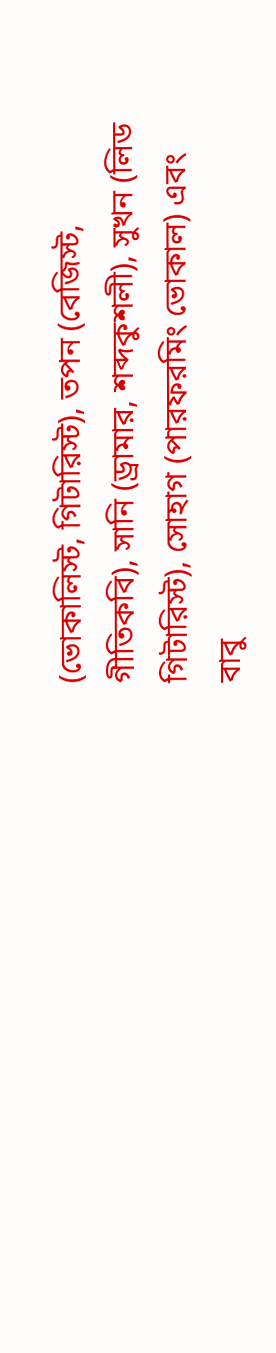(ভোকালিস্ট, গিটারিস্ট), তপন (বেজিস্ট, গীতিকবি), সানি (ড্রামার, শব্দকুশলী), সুখন (লিড গিটারিস্ট), সোহাগ (পারফরমিং ভোকাল) এবং বাবু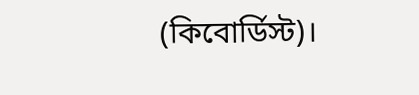(কিবোর্ডিস্ট)।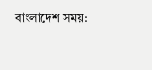বাংলাদেশ সময়: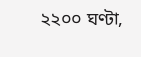২২০০ ঘণ্টা,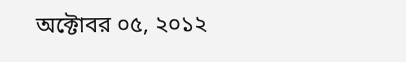অক্টোবর ০৫, ২০১২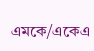এমকে/একেএ